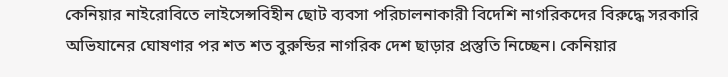কেনিয়ার নাইরোবিতে লাইসেন্সবিহীন ছোট ব্যবসা পরিচালনাকারী বিদেশি নাগরিকদের বিরুদ্ধে সরকারি অভিযানের ঘোষণার পর শত শত বুরুন্ডির নাগরিক দেশ ছাড়ার প্রস্তুতি নিচ্ছেন। কেনিয়ার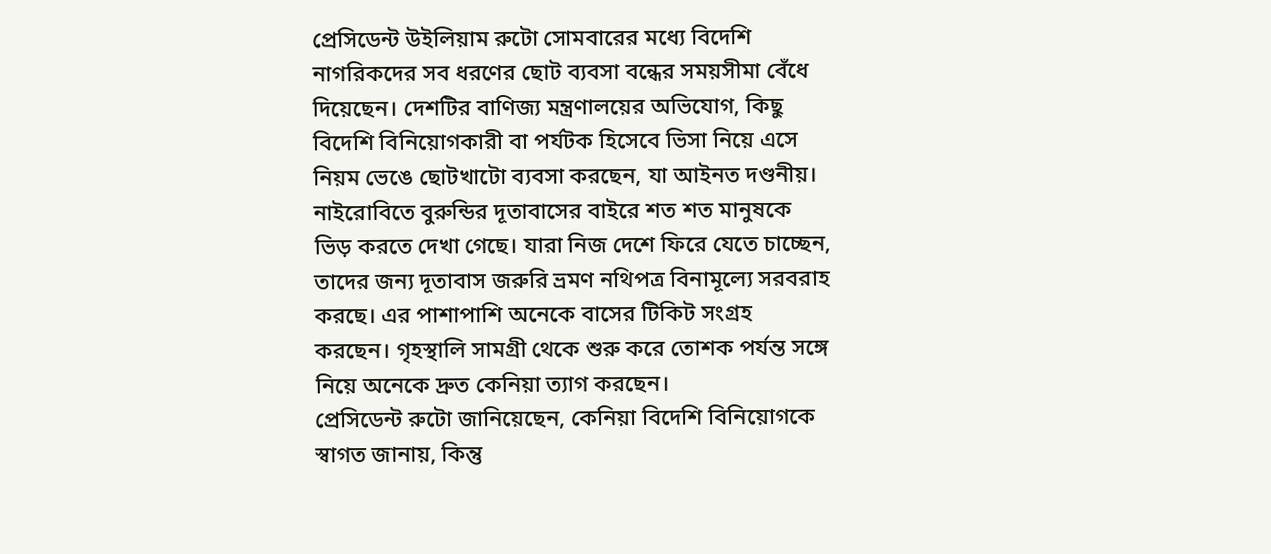প্রেসিডেন্ট উইলিয়াম রুটো সোমবারের মধ্যে বিদেশি নাগরিকদের সব ধরণের ছোট ব্যবসা বন্ধের সময়সীমা বেঁধে দিয়েছেন। দেশটির বাণিজ্য মন্ত্রণালয়ের অভিযোগ, কিছু বিদেশি বিনিয়োগকারী বা পর্যটক হিসেবে ভিসা নিয়ে এসে নিয়ম ভেঙে ছোটখাটো ব্যবসা করছেন, যা আইনত দণ্ডনীয়।
নাইরোবিতে বুরুন্ডির দূতাবাসের বাইরে শত শত মানুষকে ভিড় করতে দেখা গেছে। যারা নিজ দেশে ফিরে যেতে চাচ্ছেন, তাদের জন্য দূতাবাস জরুরি ভ্রমণ নথিপত্র বিনামূল্যে সরবরাহ করছে। এর পাশাপাশি অনেকে বাসের টিকিট সংগ্রহ করছেন। গৃহস্থালি সামগ্রী থেকে শুরু করে তোশক পর্যন্ত সঙ্গে নিয়ে অনেকে দ্রুত কেনিয়া ত্যাগ করছেন।
প্রেসিডেন্ট রুটো জানিয়েছেন, কেনিয়া বিদেশি বিনিয়োগকে স্বাগত জানায়, কিন্তু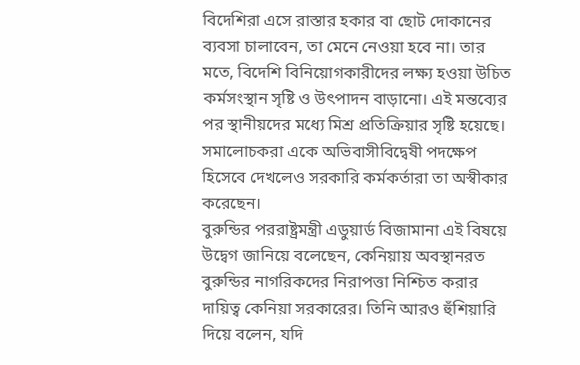বিদেশিরা এসে রাস্তার হকার বা ছোট দোকানের ব্যবসা চালাবেন, তা মেনে নেওয়া হবে না। তার মতে, বিদেশি বিনিয়োগকারীদের লক্ষ্য হওয়া উচিত কর্মসংস্থান সৃষ্টি ও উৎপাদন বাড়ানো। এই মন্তব্যের পর স্থানীয়দের মধ্যে মিশ্র প্রতিক্রিয়ার সৃষ্টি হয়েছে। সমালোচকরা একে অভিবাসীবিদ্বেষী পদক্ষেপ হিসেবে দেখলেও সরকারি কর্মকর্তারা তা অস্বীকার করেছেন।
বুরুন্ডির পররাষ্ট্রমন্ত্রী এডুয়ার্ড বিজামানা এই বিষয়ে উদ্বেগ জানিয়ে বলেছেন, কেনিয়ায় অবস্থানরত বুরুন্ডির নাগরিকদের নিরাপত্তা নিশ্চিত করার দায়িত্ব কেনিয়া সরকারের। তিনি আরও হুঁশিয়ারি দিয়ে বলেন, যদি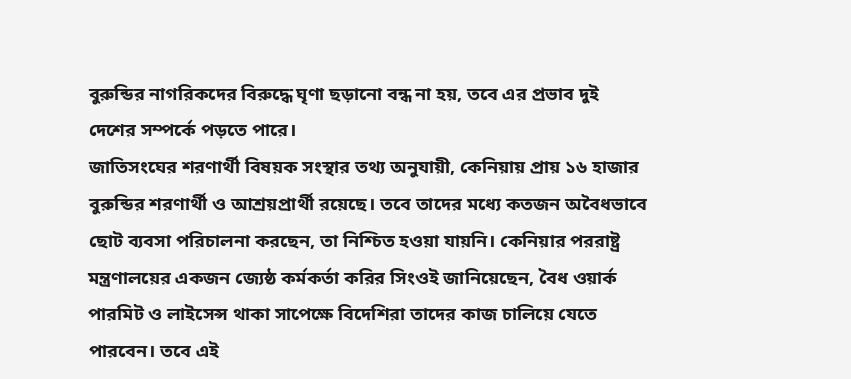বুরুন্ডির নাগরিকদের বিরুদ্ধে ঘৃণা ছড়ানো বন্ধ না হয়, তবে এর প্রভাব দুই দেশের সম্পর্কে পড়তে পারে।
জাতিসংঘের শরণার্থী বিষয়ক সংস্থার তথ্য অনুযায়ী, কেনিয়ায় প্রায় ১৬ হাজার বুরুন্ডির শরণার্থী ও আশ্রয়প্রার্থী রয়েছে। তবে তাদের মধ্যে কতজন অবৈধভাবে ছোট ব্যবসা পরিচালনা করছেন, তা নিশ্চিত হওয়া যায়নি। কেনিয়ার পররাষ্ট্র মন্ত্রণালয়ের একজন জ্যেষ্ঠ কর্মকর্তা করির সিংওই জানিয়েছেন, বৈধ ওয়ার্ক পারমিট ও লাইসেন্স থাকা সাপেক্ষে বিদেশিরা তাদের কাজ চালিয়ে যেতে পারবেন। তবে এই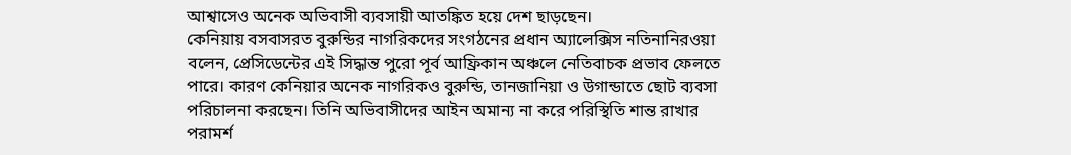আশ্বাসেও অনেক অভিবাসী ব্যবসায়ী আতঙ্কিত হয়ে দেশ ছাড়ছেন।
কেনিয়ায় বসবাসরত বুরুন্ডির নাগরিকদের সংগঠনের প্রধান অ্যালেক্সিস নতিনানিরওয়া বলেন, প্রেসিডেন্টের এই সিদ্ধান্ত পুরো পূর্ব আফ্রিকান অঞ্চলে নেতিবাচক প্রভাব ফেলতে পারে। কারণ কেনিয়ার অনেক নাগরিকও বুরুন্ডি, তানজানিয়া ও উগান্ডাতে ছোট ব্যবসা পরিচালনা করছেন। তিনি অভিবাসীদের আইন অমান্য না করে পরিস্থিতি শান্ত রাখার পরামর্শ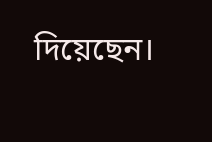দিয়েছেন।